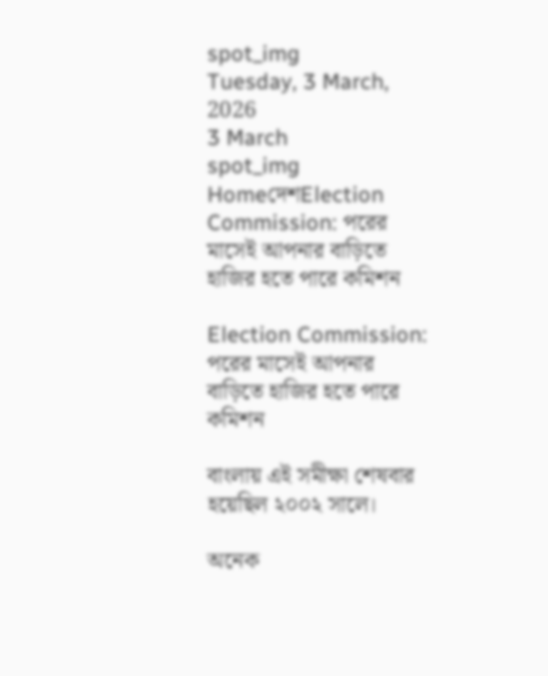spot_img
Tuesday, 3 March, 2026
3 March
spot_img
HomeদেশElection Commission: পরের মাসেই আপনার বাড়িতে হাজির হতে পারে কমিশন

Election Commission: পরের মাসেই আপনার বাড়িতে হাজির হতে পারে কমিশন

বাংলায় এই সমীক্ষা শেষবার হয়েছিল ২০০২ সালে।

অনেক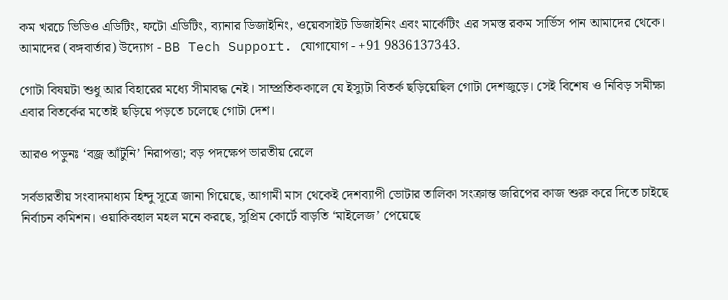কম খরচে ভিডিও এডিটিং, ফটো এডিটিং, ব্যানার ডিজাইনিং, ওয়েবসাইট ডিজাইনিং এবং মার্কেটিং এর সমস্ত রকম সার্ভিস পান আমাদের থেকে। আমাদের (বঙ্গবার্তার) উদ্যোগ - BB Tech Support. যোগাযোগ - +91 9836137343.

গোটা বিষয়টা শুধু আর বিহারের মধ্যে সীমাবদ্ধ নেই। সাম্প্রতিককালে যে ইস্যুটা বিতর্ক ছড়িয়েছিল গোটা দেশজুড়ে। সেই বিশেষ ও নিবিড় সমীক্ষা এবার বিতর্কের মতোই ছড়িয়ে পড়তে চলেছে গোটা দেশ।

আরও পড়ুনঃ ‘বজ্র আঁটুনি’ নিরাপত্তা; বড় পদক্ষেপ ভারতীয় রেলে

সর্বভারতীয় সংবাদমাধ্যম হিন্দু সূত্রে জানা গিয়েছে, আগামী মাস থেকেই দেশব্যাপী ভোটার তালিকা সংক্রান্ত জরিপের কাজ শুরু করে দিতে চাইছে নির্বাচন কমিশন। ওয়াকিবহাল মহল মনে করছে, সুপ্রিম কোর্টে বাড়তি ‘মাইলেজ’ পেয়েছে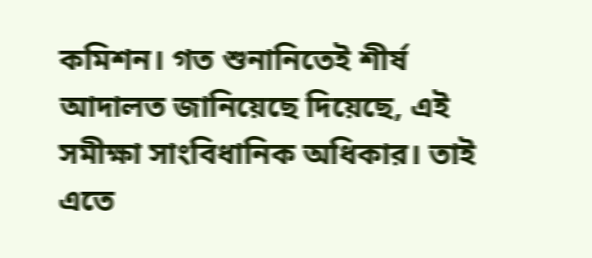কমিশন। গত শুনানিতেই শীর্ষ আদালত জানিয়েছে দিয়েছে, এই সমীক্ষা সাংবিধানিক অধিকার। তাই এতে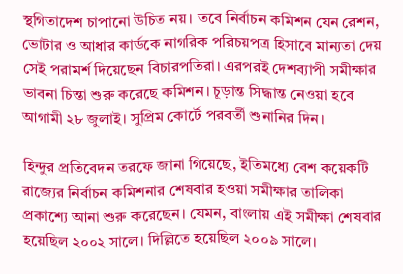স্থগিতাদেশ চাপানো উচিত নয়। তবে নির্বাচন কমিশন যেন রেশন, ভোটার ও আধার কার্ডকে নাগরিক পরিচয়পত্র হিসাবে মান্যতা দেয় সেই পরামর্শ দিয়েছেন বিচারপতিরা। এরপরই দেশব্যাপী সমীক্ষার ভাবনা চিন্তা শুরু করেছে কমিশন। চূড়ান্ত সিদ্ধান্ত নেওয়া হবে আগামী ২৮ জুলাই। সুপ্রিম কোর্টে পরবর্তী শুনানির দিন।

হিন্দুর প্রতিবেদন তরফে জানা গিয়েছে, ইতিমধ্যে বেশ কয়েকটি রাজ্যের নির্বাচন কমিশনার শেষবার হওয়া সমীক্ষার তালিকা প্রকাশ্যে আনা শুরু করেছেন। যেমন, বাংলায় এই সমীক্ষা শেষবার হয়েছিল ২০০২ সালে। দিল্লিতে হয়েছিল ২০০৯ সালে।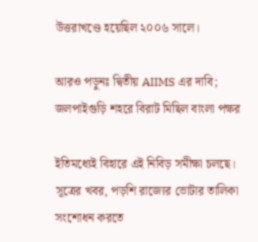উত্তরাখণ্ডে হয়েছিল ২০০৬ সালে।

আরও পড়ুনঃ দ্বিতীয় AIIMS এর দাবি; জলপাইগুড়ি শহরে বিরাট মিছিল বাংলা পক্ষর

ইতিমধ্যেই বিহারে এই নিবিড় সমীক্ষা চলছে। সূত্রের খবর, পড়শি রাজ্যের ভোটার তালিকা সংশোধন করতে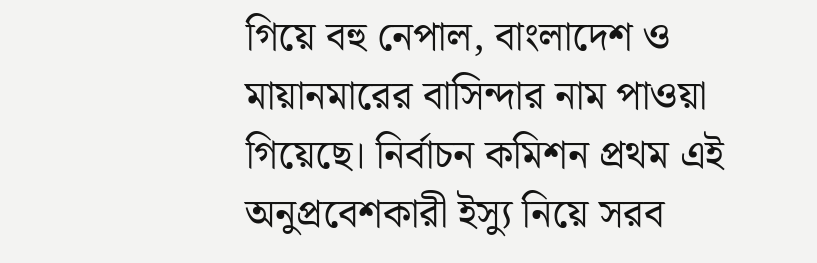গিয়ে বহু নেপাল, বাংলাদেশ ও মায়ানমারের বাসিন্দার নাম পাওয়া গিয়েছে। নির্বাচন কমিশন প্রথম এই অনুপ্রবেশকারী ইস্যু নিয়ে সরব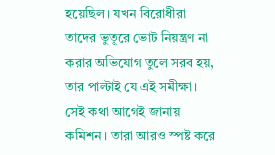হয়েছিল। যখন বিরোধীরা তাদের ভুতূরে ভোট নিয়ন্ত্রণ না করার অভিযোগ তুলে সরব হয়, তার পাল্টাই যে এই সমীক্ষা। সেই কথা আগেই জানায় কমিশন। তারা আরও স্পষ্ট করে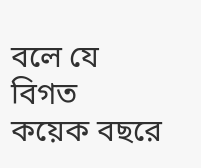বলে যে বিগত কয়েক বছরে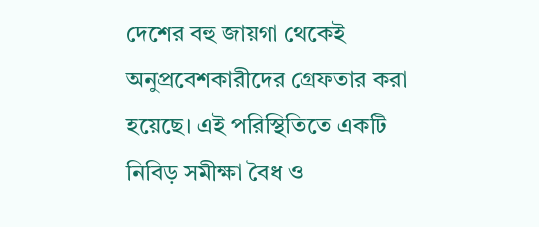দেশের বহু জায়গা থেকেই অনুপ্রবেশকারীদের গ্রেফতার করা হয়েছে। এই পরিস্থিতিতে একটি নিবিড় সমীক্ষা বৈধ ও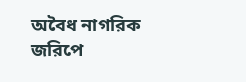অবৈধ নাগরিক জরিপে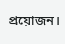প্রয়োজন।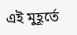এই মুহূর্তে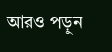আরও পড়ুন